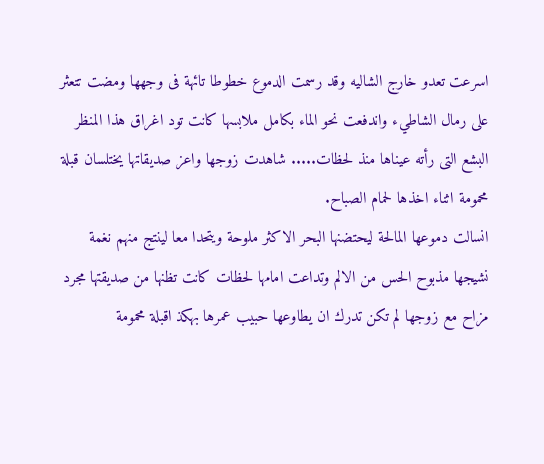اسرعت تعدو خارج الشاليه وقد رسمت الدموع خطوطا تائهة فى وجهها ومضت تتعثر على رمال الشاطيء واندفعت نحو الماء بكامل ملابسها كانت تود اغراق هذا المنظر البشع التى رأته عيناها منذ لحظات..... شاهدت زوجها واعز صديقاتها يختلسان قبلة محمومة اثناء اخذها لحمام الصباح.
انسالت دموعها المالحة ليحتضنها البحر الاكثر ملوحة ويتحدا معا لينتج منهم نغمة نشيجها مذبوح الحس من الالم وتداعت امامها لحظات كانت تظنها من صديقتها مجرد مزاح مع زوجها لم تكن تدرك ان يطاوعها حبيب عمرها بهكذ اقبلة محمومة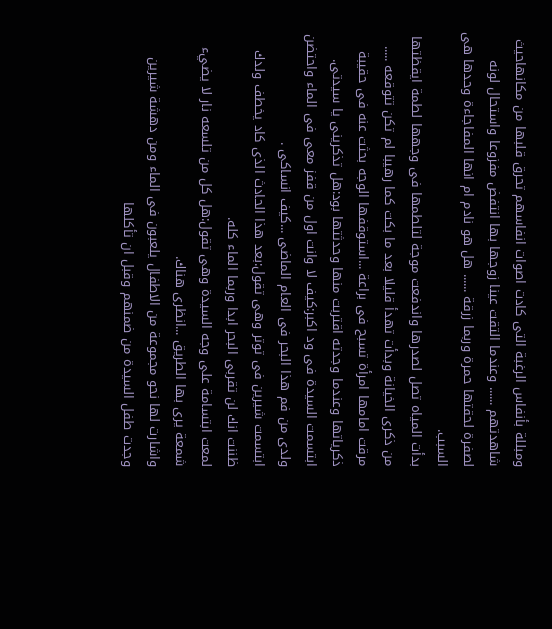ومبللة بأنفاس الرغبة التى كادت اصوات انفاسهم تحرق قلبها من مكانهاحيث شاهدتهم ...... وعندما التقت عينا زوجها بها انتفض مفزوعا واستحال لونه لصفرة لحقتها حمرة وربما زرقة ...... هل هو نادم ام انها المفاجاءة وحدها هى السبب.
بدأت المياه تصل لصدرها واندفعت موجة لتلطمها فى وجهها لطمة ايقظتها من ذكرى الخيانة وبدأت تهدأ قليلا بعد ما بكت كما رهيبا لم تكن تتوقعه ..... مرقت امامها امرأة تسبح فى براعة ...استوقفها الوجه بحثت عنه فى حقيبة ذكرياتها وعندما وجدته اقتربت منها وحدثتها بود:هل تذكرينى يا سيدتى.
ابتسمت السيدة فى ود اكبر:كيف لا وانت اول من قفز معى فى الماء واحتضن ولدى من فم هذا البحر فى العام الماضى ...كيف انساكى .
ابتسمت شيرين فى توتر وهى تقول:بعد هذا الحادث الذى كاد يخطف ولدك ظننت انك لن تقربى البحر ابدا وربما الماء كله.
لمعت ابتسامة على وجه السيدة وهى تقول:هل كل من تلسعه نار لا يضيء شمعة يرى بها الطريق ...انظرى هناك.
واشارت لها نحو مجموعة من الاطفال يلعبون فى الماء ومن دهشة شيرين وجدت طفل السيدة من ضمنهم وقبل ان تأكلها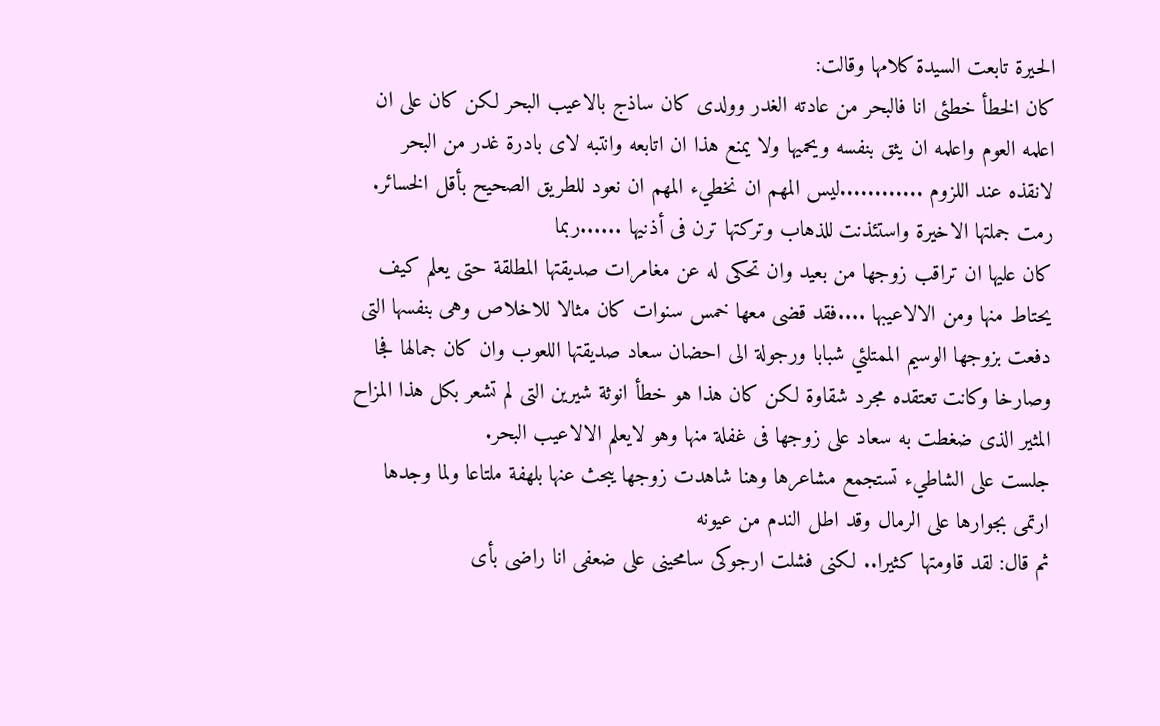الحيرة تابعت السيدة كلامها وقالت:
كان الخطأ خطئى انا فالبحر من عادته الغدر وولدى كان ساذج بالاعيب البحر لكن كان على ان اعلمه العوم واعلمه ان يثق بنفسه ويحميها ولا يمنع هذا ان اتابعه وانتبه لاى بادرة غدر من البحر لانقذه عند اللزوم ............ليس المهم ان نخطيء المهم ان نعود للطريق الصحيح بأقل الخسائر.
رمت جملتها الاخيرة واستئذنت للذهاب وتركتها ترن فى أذنيها ......ربما
كان عليها ان تراقب زوجها من بعيد وان تحكى له عن مغامرات صديقتها المطلقة حتى يعلم كيف يحتاط منها ومن الالاعيبها ....فقد قضى معها خمس سنوات كان مثالا للاخلاص وهى بنفسها التى دفعت بزوجها الوسيم الممتلئي شبابا ورجولة الى احضان سعاد صديقتها اللعوب وان كان جمالها فجا وصارخا وكانت تعتقده مجرد شقاوة لكن كان هذا هو خطأ انوثة شيرين التى لم تشعر بكل هذا المزاح المثير الذى ضغطت به سعاد على زوجها فى غفلة منها وهو لايعلم الالاعيب البحر.
جلست على الشاطيء تستجمع مشاعرها وهنا شاهدت زوجها يبحث عنها بلهفة ملتاعا ولما وجدها ارتمى بجوارها على الرمال وقد اطل الندم من عيونه
ثم قال: لقد قاومتها كثيرا.. لكنى فشلت ارجوكى سامحينى على ضعفى انا راضى بأى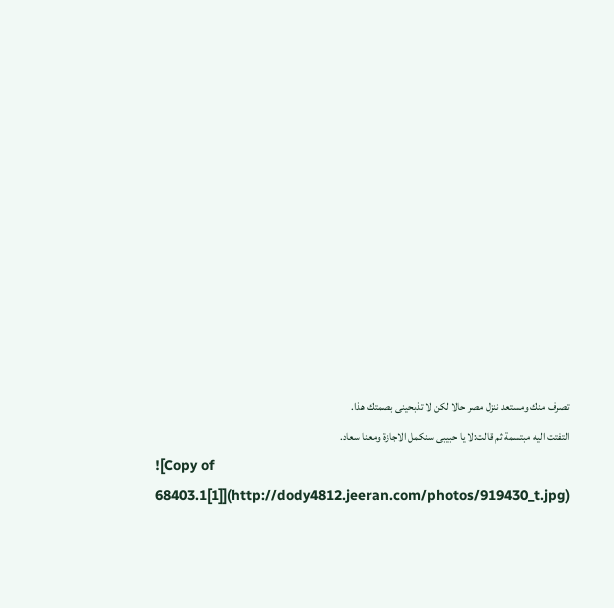تصرف منك ومستعد ننزل مصر حالا لكن لا تذبحينى بصمتك هذا.
التفتت اليه مبتسمة ثم قالت:لا يا حبيبى سنكمل الاجازة ومعنا سعاد.
![Copy of 68403.1[1]](http://dody4812.jeeran.com/photos/919430_t.jpg)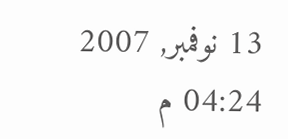13 نوفمبر, 2007 04:24 م